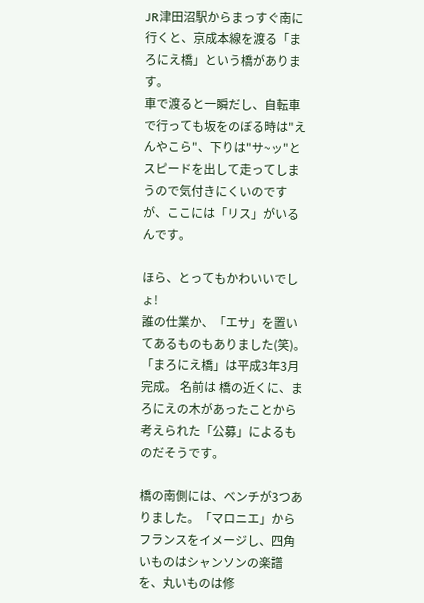JR津田沼駅からまっすぐ南に行くと、京成本線を渡る「まろにえ橋」という橋があります。
車で渡ると一瞬だし、自転車で行っても坂をのぼる時は"えんやこら"、下りは"サ~ッ"とスピードを出して走ってしまうので気付きにくいのですが、ここには「リス」がいるんです。

ほら、とってもかわいいでしょ!
誰の仕業か、「エサ」を置いてあるものもありました(笑)。
「まろにえ橋」は平成3年3月完成。 名前は 橋の近くに、まろにえの木があったことから考えられた「公募」によるものだそうです。

橋の南側には、ベンチが3つありました。「マロニエ」からフランスをイメージし、四角いものはシャンソンの楽譜を、丸いものは修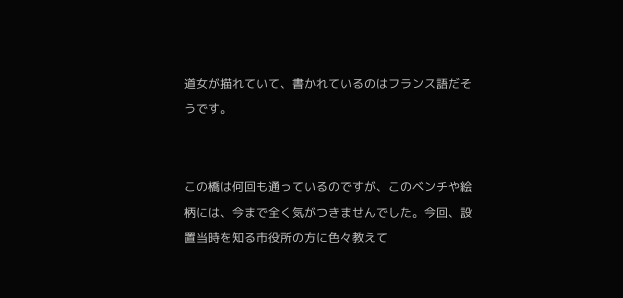道女が描れていて、書かれているのはフランス語だそうです。


この橋は何回も通っているのですが、このベンチや絵柄には、今まで全く気がつきませんでした。今回、設置当時を知る市役所の方に色々教えて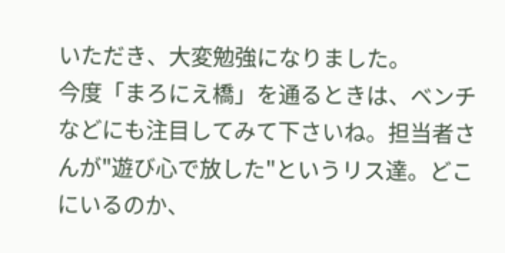いただき、大変勉強になりました。
今度「まろにえ橋」を通るときは、ベンチなどにも注目してみて下さいね。担当者さんが"遊び心で放した"というリス達。どこにいるのか、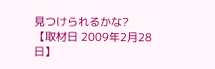見つけられるかな?
【取材日 2009年2月28日】